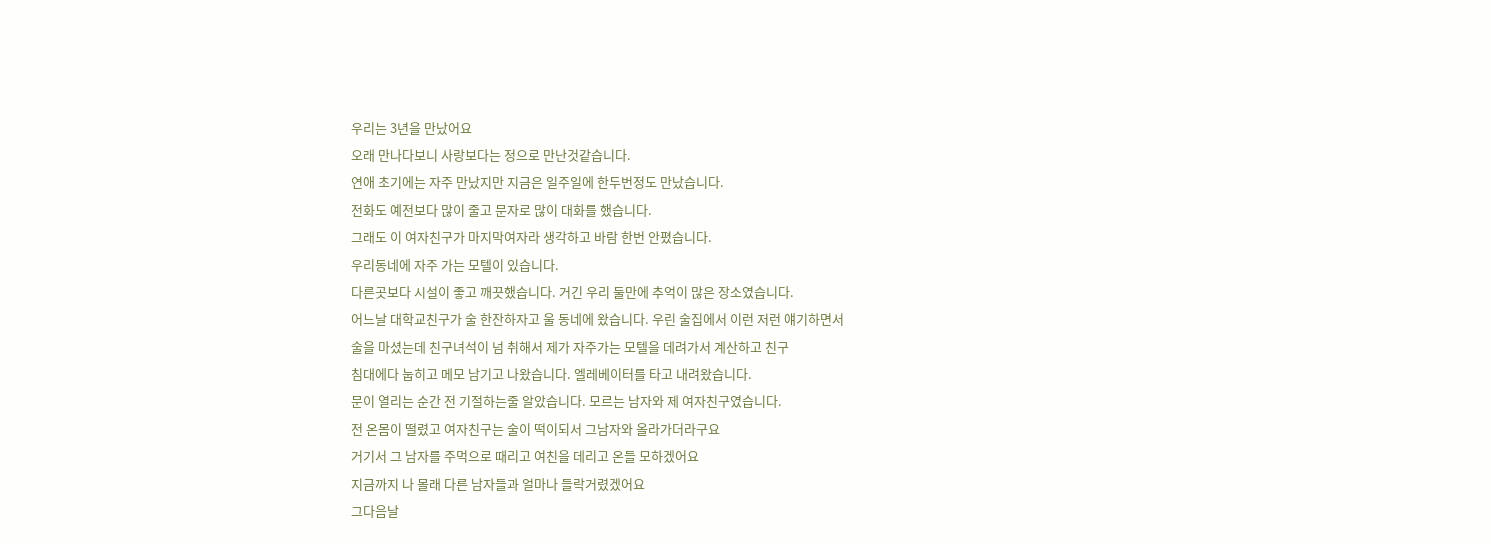우리는 3년을 만났어요
오래 만나다보니 사랑보다는 정으로 만난것같습니다.
연애 초기에는 자주 만났지만 지금은 일주일에 한두번정도 만났습니다.
전화도 예전보다 많이 줄고 문자로 많이 대화를 했습니다.
그래도 이 여자친구가 마지막여자라 생각하고 바람 한번 안폈습니다.
우리동네에 자주 가는 모텔이 있습니다.
다른곳보다 시설이 좋고 깨끗했습니다. 거긴 우리 둘만에 추억이 많은 장소였습니다.
어느날 대학교친구가 술 한잔하자고 울 동네에 왔습니다. 우린 술집에서 이런 저런 얘기하면서
술을 마셨는데 친구녀석이 넘 취해서 제가 자주가는 모텔을 데려가서 계산하고 친구
침대에다 눕히고 메모 남기고 나왔습니다. 엘레베이터를 타고 내려왔습니다.
문이 열리는 순간 전 기절하는줄 알았습니다. 모르는 남자와 제 여자친구였습니다.
전 온몸이 떨렸고 여자친구는 술이 떡이되서 그남자와 올라가더라구요
거기서 그 남자를 주먹으로 때리고 여친을 데리고 온들 모하겠어요
지금까지 나 몰래 다른 남자들과 얼마나 들락거렸겠어요
그다음날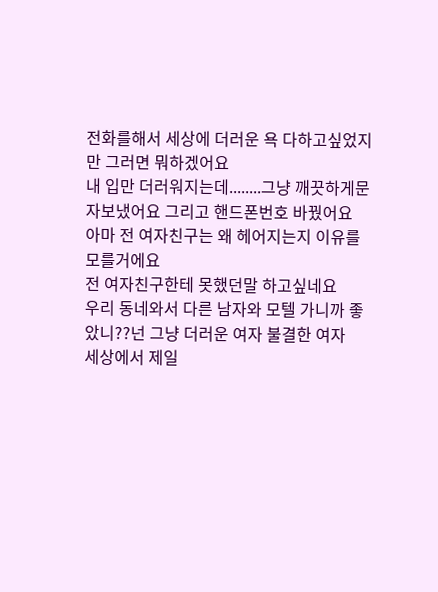전화를해서 세상에 더러운 욕 다하고싶었지만 그러면 뭐하겠어요
내 입만 더러워지는데........그냥 깨끗하게문자보냈어요 그리고 핸드폰번호 바꿨어요
아마 전 여자친구는 왜 헤어지는지 이유를 모를거에요
전 여자친구한테 못했던말 하고싶네요
우리 동네와서 다른 남자와 모텔 가니까 좋았니??넌 그냥 더러운 여자 불결한 여자
세상에서 제일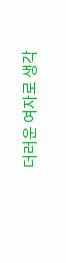더러운 여자로 생각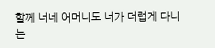할께 너네 어머니도 너가 더럽게 다니는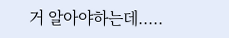거 알아야하는데.....